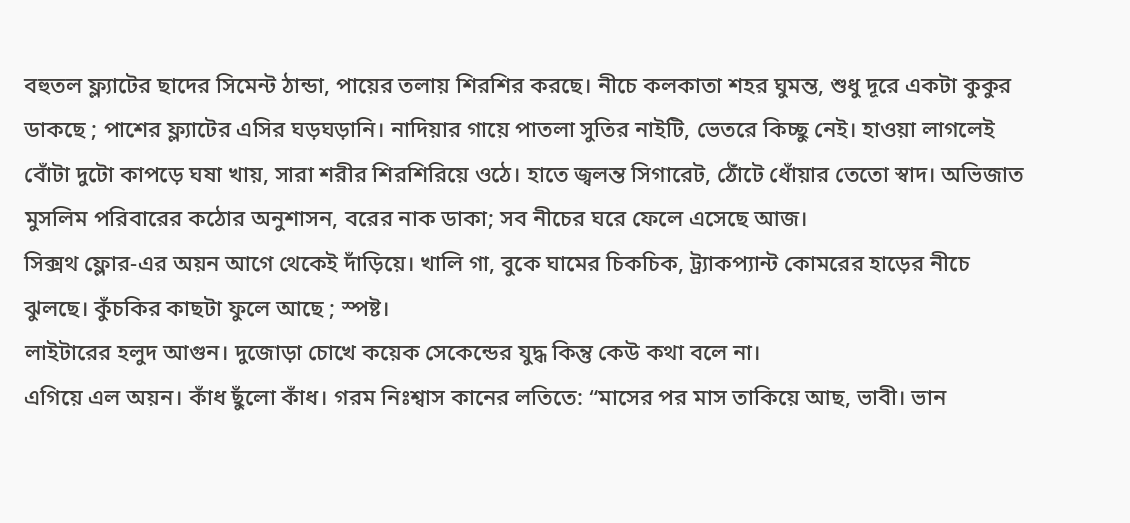বহুতল ফ্ল্যাটের ছাদের সিমেন্ট ঠান্ডা, পায়ের তলায় শিরশির করছে। নীচে কলকাতা শহর ঘুমন্ত, শুধু দূরে একটা কুকুর ডাকছে ; পাশের ফ্ল্যাটের এসির ঘড়ঘড়ানি। নাদিয়ার গায়ে পাতলা সুতির নাইটি, ভেতরে কিচ্ছু নেই। হাওয়া লাগলেই বোঁটা দুটো কাপড়ে ঘষা খায়, সারা শরীর শিরশিরিয়ে ওঠে। হাতে জ্বলন্ত সিগারেট, ঠোঁটে ধোঁয়ার তেতো স্বাদ। অভিজাত মুসলিম পরিবারের কঠোর অনুশাসন, বরের নাক ডাকা; সব নীচের ঘরে ফেলে এসেছে আজ।
সিক্সথ ফ্লোর-এর অয়ন আগে থেকেই দাঁড়িয়ে। খালি গা, বুকে ঘামের চিকচিক, ট্র্যাকপ্যান্ট কোমরের হাড়ের নীচে ঝুলছে। কুঁচকির কাছটা ফুলে আছে ; স্পষ্ট।
লাইটারের হলুদ আগুন। দুজোড়া চোখে কয়েক সেকেন্ডের যুদ্ধ কিন্তু কেউ কথা বলে না।
এগিয়ে এল অয়ন। কাঁধ ছুঁলো কাঁধ। গরম নিঃশ্বাস কানের লতিতে: “মাসের পর মাস তাকিয়ে আছ, ভাবী। ভান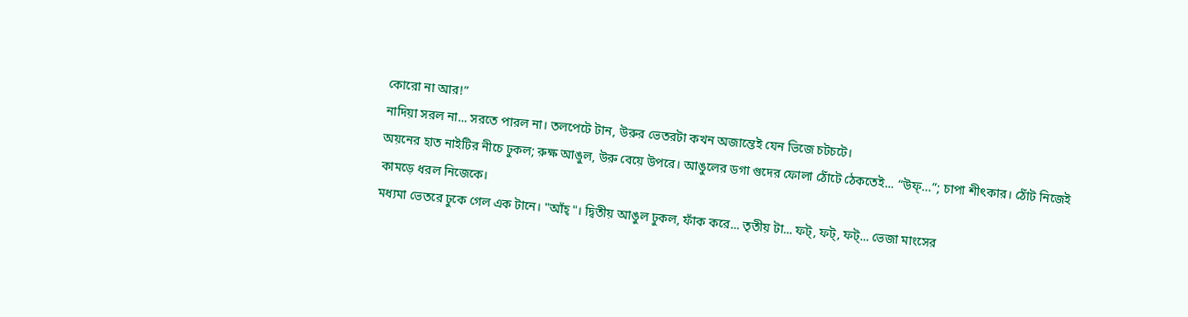কোরো না আর!”
নাদিয়া সরল না... সরতে পারল না। তলপেটে টান, উরুর ভেতরটা কখন অজান্তেই যেন ভিজে চটচটে।
অয়নের হাত নাইটির নীচে ঢুকল; রুক্ষ আঙুল, উরু বেয়ে উপরে। আঙুলের ডগা গুদের ফোলা ঠোঁটে ঠেকতেই... “উফ্…”; চাপা শীৎকার। ঠোঁট নিজেই কামড়ে ধরল নিজেকে।
মধ্যমা ভেতরে ঢুকে গেল এক টানে। "আঁহ্"। দ্বিতীয় আঙুল ঢুকল, ফাঁক করে... তৃতীয় টা... ফট্, ফট্, ফট্... ভেজা মাংসের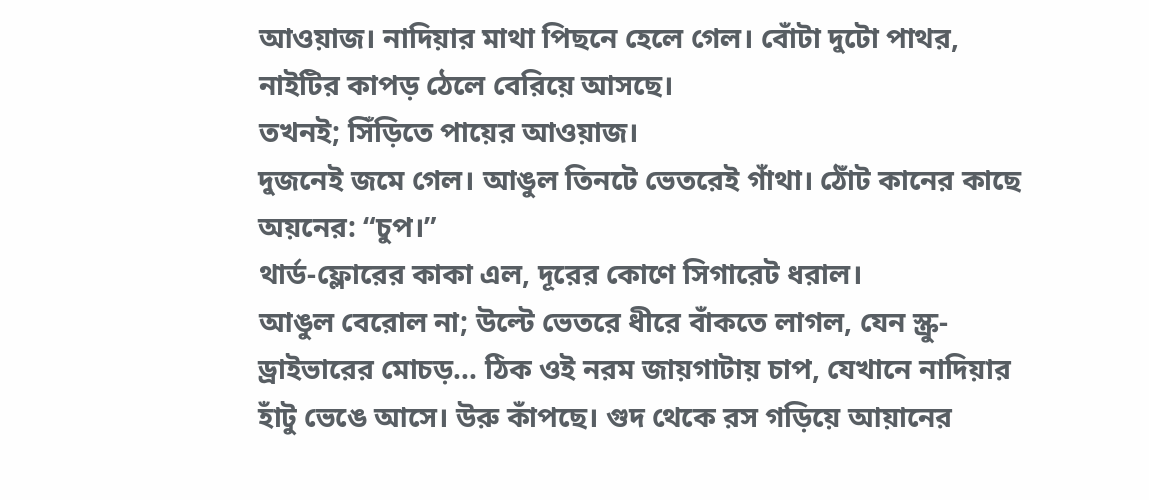আওয়াজ। নাদিয়ার মাথা পিছনে হেলে গেল। বোঁটা দুটো পাথর, নাইটির কাপড় ঠেলে বেরিয়ে আসছে।
তখনই; সিঁড়িতে পায়ের আওয়াজ।
দুজনেই জমে গেল। আঙুল তিনটে ভেতরেই গাঁথা। ঠোঁট কানের কাছে অয়নের: “চুপ।”
থার্ড-ফ্লোরের কাকা এল, দূরের কোণে সিগারেট ধরাল।
আঙুল বেরোল না; উল্টে ভেতরে ধীরে বাঁকতে লাগল, যেন স্ক্রু-ড্রাইভারের মোচড়... ঠিক ওই নরম জায়গাটায় চাপ, যেখানে নাদিয়ার হাঁটু ভেঙে আসে। উরু কাঁপছে। গুদ থেকে রস গড়িয়ে আয়ানের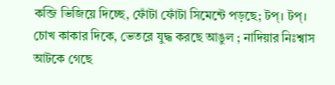কব্জি ভিজিয়ে দিচ্ছে, ফোঁটা ফোঁটা সিমেন্টে পড়ছে; টপ্। টপ্। চোখ কাকার দিকে, ভেতরে যুদ্ধ করছে আঙুল ; নাদিয়ার নিঃশ্বাস আটকে গেছে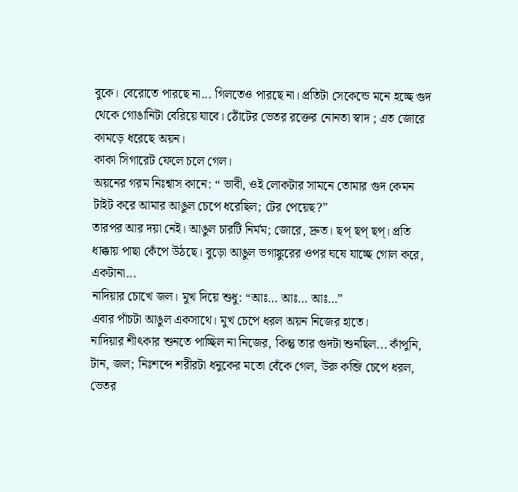বুকে। বেরোতে পারছে না... গিলতেও পারছে না। প্রতিটা সেকেন্ডে মনে হচ্ছে গুদ থেকে গোঙানিটা বেরিয়ে যাবে। ঠোঁটের ভেতর রক্তের নোনতা স্বাদ ; এত জোরে কামড়ে ধরেছে অয়ন।
কাকা সিগারেট ফেলে চলে গেল।
অয়নের গরম নিঃশ্বাস কানে: “ ভাবী, ওই লোকটার সামনে তোমার গুদ কেমন টাইট করে আমার আঙুল চেপে ধরেছিল; টের পেয়েছ?”
তারপর আর দয়া নেই। আঙুল চারটি নির্মম; জোরে, দ্রুত। ছপ্ ছপ্ ছপ্। প্রতি ধাক্কায় পাছা কেঁপে উঠছে। বুড়ো আঙুল ভগাঙ্কুরের ওপর ঘষে যাচ্ছে গোল করে, একটানা...
নাদিয়ার চোখে জল। মুখ দিয়ে শুধু: “আঃ… আঃ… আঃ…”
এবার পাঁচটা আঙুল একসাথে। মুখ চেপে ধরল অয়ন নিজের হাতে।
নাদিয়ার শীৎকার শুনতে পাচ্ছিল না নিজের, কিন্তু তার গুদটা শুনছিল... কাঁপুনি, টান, জল; নিঃশব্দে শরীরটা ধনুকের মতো বেঁকে গেল, উরু কব্জি চেপে ধরল, ভেতর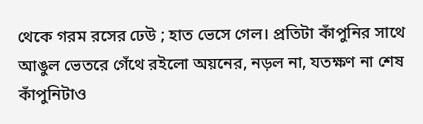থেকে গরম রসের ঢেউ ; হাত ভেসে গেল। প্রতিটা কাঁপুনির সাথে আঙুল ভেতরে গেঁথে রইলো অয়নের, নড়ল না, যতক্ষণ না শেষ কাঁপুনিটাও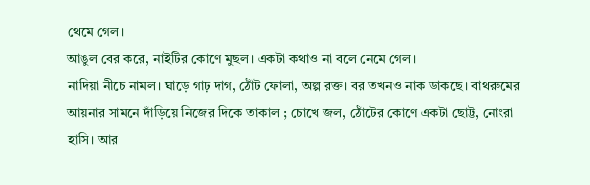থেমে গেল।
আঙুল বের করে, নাইটির কোণে মুছল। একটা কথাও না বলে নেমে গেল।
নাদিয়া নীচে নামল। ঘাড়ে গাঢ় দাগ, ঠোঁট ফোলা, অল্প রক্ত। বর তখনও নাক ডাকছে। বাথরুমের আয়নার সামনে দাঁড়িয়ে নিজের দিকে তাকাল ; চোখে জল, ঠোঁটের কোণে একটা ছোট্ট, নোংরা হাসি। আর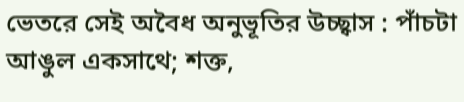ভেতরে সেই অবৈধ অনুভূতির উচ্ছ্বাস : পাঁচটা আঙুল একসাথে; শক্ত,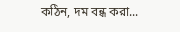কঠিন, দম বন্ধ করা...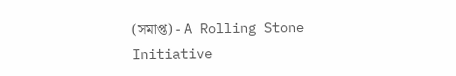(সমাপ্ত) - A Rolling Stone Initiative